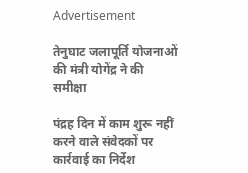Advertisement

तेनुघाट जलापूर्ति योजनाओं की मंत्री योगेंद्र ने की समीक्षा

पंद्रह दिन में काम शुरू नहीं करने वाले संवेदकों पर कार्रवाई का निर्देश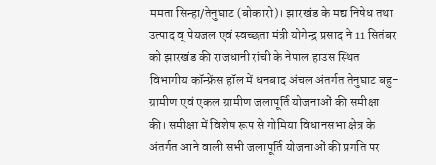ममता सिन्हा/तेनुघाट (बोकारो)। झारखंड के मद्य निषेध तथा उत्पाद व् पेयजल एवं स्वच्छता मंत्री योगेन्द्र प्रसाद ने 11 सितंबर को झारखंड की राजधानी रांची के नेपाल हाउस स्थित विभागीय कॉन्फ्रेंस हॉल में धनबाद अंचल अंतर्गत तेनुघाट बहु-ग्रामीण एवं एकल ग्रामीण जलापूर्ति योजनाओं की समीक्षा की। समीक्षा में विशेष रूप से गोमिया विधानसभा क्षेत्र के अंतर्गत आने वाली सभी जलापूर्ति योजनाओं की प्रगति पर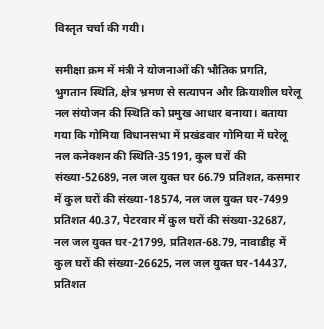विस्तृत चर्चा की गयी।

समीक्षा क्रम में मंत्री ने योजनाओं की भौतिक प्रगति, भुगतान स्थिति, क्षेत्र भ्रमण से सत्यापन और क्रियाशील घरेलू नल संयोजन की स्थिति को प्रमुख आधार बनाया। बताया गया कि गोमिया विधानसभा में प्रखंडवार गोमिया में घरेलू नल कनेक्शन की स्थिति-35191, कुल घरों की संख्या-52689, नल जल युक्त घर 66.79 प्रतिशत, कसमार में कुल घरों की संख्या-18574, नल जल युक्त घर-7499 प्रतिशत 40.37, पेटरवार में कुल घरों की संख्या-32687, नल जल युक्त घर-21799, प्रतिशत-68.79, नावाडीह में कुल घरों की संख्या-26625, नल जल युक्त घर-14437, प्रतिशत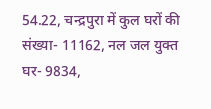54.22, चन्द्रपुरा में कुल घरों की संख्या- 11162, नल जल युक्त घर- 9834,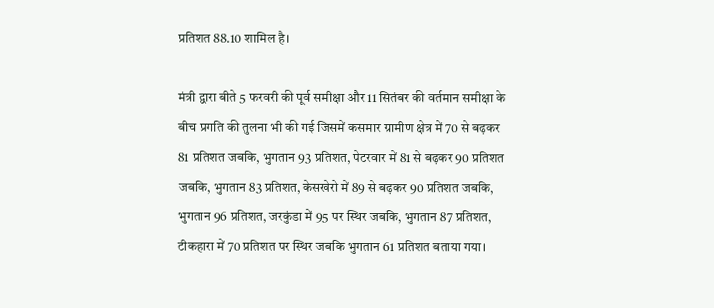प्रतिशत 88.10 शामिल है।

मंत्री द्वारा बीते 5 फरवरी की पूर्व समीक्षा और 11 सितंबर की वर्तमान समीक्षा के बीच प्रगति की तुलना भी की गई जिसमें कसमार ग्रामीण क्षेत्र में 70 से बढ़कर 81 प्रतिशत जबकि, भुगतान 93 प्रतिशत, पेटरवार में 81 से बढ़कर 90 प्रतिशत जबकि, भुगतान 83 प्रतिशत, केसखेरो में 89 से बढ़कर 90 प्रतिशत जबकि, भुगतान 96 प्रतिशत, जरकुंडा में 95 पर स्थिर जबकि, भुगतान 87 प्रतिशत, टीकहारा में 70 प्रतिशत पर स्थिर जबकि भुगतान 61 प्रतिशत बताया गया।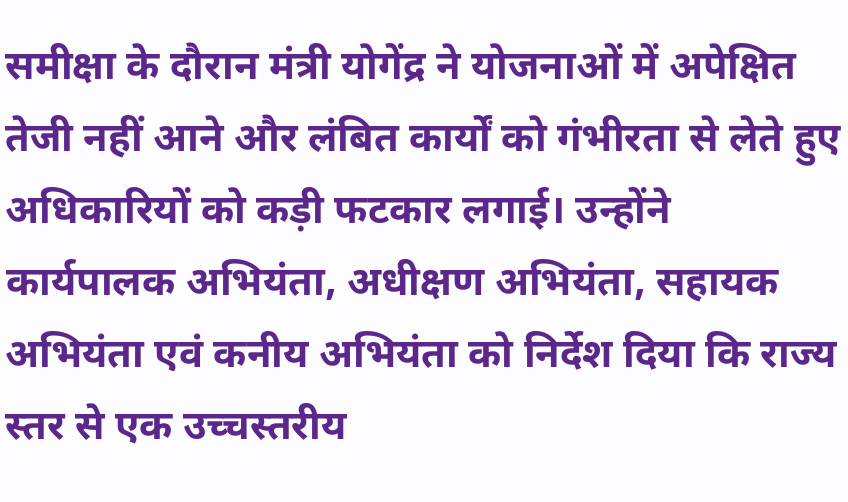समीक्षा के दौरान मंत्री योगेंद्र ने योजनाओं में अपेक्षित तेजी नहीं आने और लंबित कार्यों को गंभीरता से लेते हुए अधिकारियों को कड़ी फटकार लगाई। उन्होंने कार्यपालक अभियंता, अधीक्षण अभियंता, सहायक अभियंता एवं कनीय अभियंता को निर्देश दिया कि राज्य स्तर से एक उच्चस्तरीय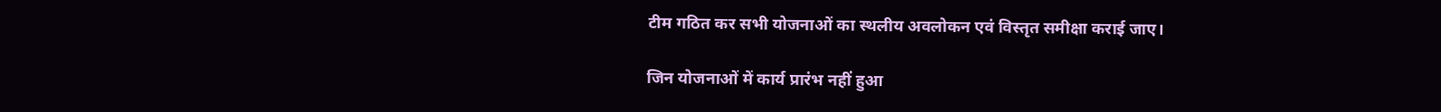टीम गठित कर सभी योजनाओं का स्थलीय अवलोकन एवं विस्तृत समीक्षा कराई जाए।

जिन योजनाओं में कार्य प्रारंभ नहीं हुआ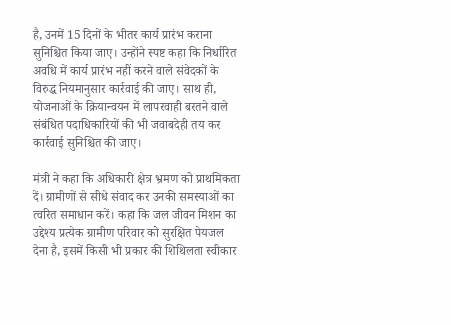है, उनमें 15 दिनों के भीतर कार्य प्रारंभ कराना सुनिश्चित किया जाए। उन्होंने स्पष्ट कहा कि निर्धारित अवधि में कार्य प्रारंभ नहीं करने वाले संवेदकों के विरुद्ध नियमानुसार कार्रवाई की जाए। साथ ही, योजनाओं के क्रियान्वयन में लापरवाही बरतने वाले संबंधित पदाधिकारियों की भी जवाबदेही तय कर कार्रवाई सुनिश्चित की जाए।

मंत्री ने कहा कि अधिकारी क्षेत्र भ्रमण को प्राथमिकता दें। ग्रामीणों से सीधे संवाद कर उनकी समस्याओं का त्वरित समाधान करें। कहा कि जल जीवन मिशन का उद्देश्य प्रत्येक ग्रामीण परिवार को सुरक्षित पेयजल देना है, इसमें किसी भी प्रकार की शिथिलता स्वीकार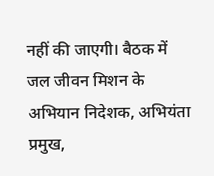नहीं की जाएगी। बैठक में जल जीवन मिशन के अभियान निदेशक, अभियंता प्रमुख,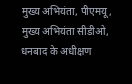मुख्य अभियंता, पीएमयू, मुख्य अभियंता सीडीओ, धनबाद के अधीक्षण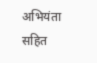अभियंता सहित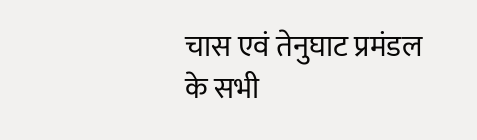चास एवं तेनुघाट प्रमंडल के सभी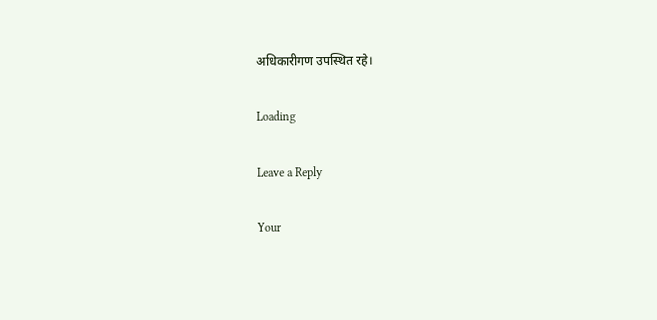अधिकारीगण उपस्थित रहे।

Loading

Leave a Reply

Your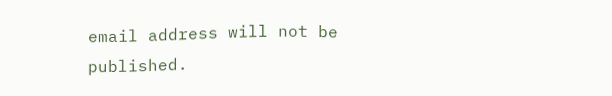email address will not be published.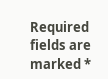Required fields are marked *